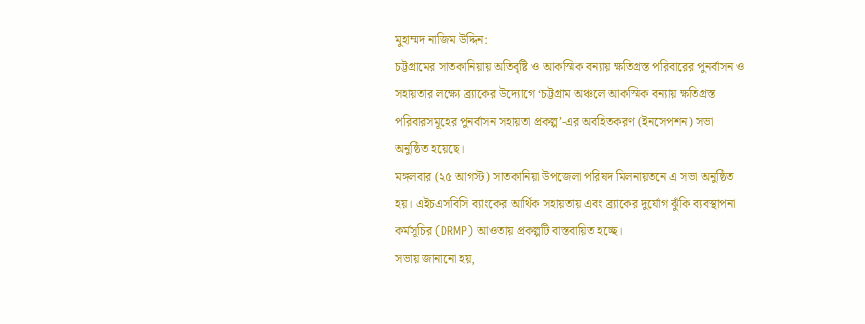মুহাম্মদ নাজিম উদ্দিন:
চট্টগ্রামের সাতকানিয়ায় অতিবৃষ্টি ও আকস্মিক বন্যায় ক্ষতিগ্রস্ত পরিবারের পুনর্বাসন ও সহায়তার লক্ষ্যে ব্র্যাকের উদ্যোগে ‘চট্টগ্রাম অঞ্চলে আকস্মিক বন্যায় ক্ষতিগ্রস্ত পরিবারসমূহের পুনর্বাসন সহায়তা প্রকল্প’-এর অবহিতকরণ (ইনসেপশন) সভা অনুষ্ঠিত হয়েছে।
মঙ্গলবার (২৫ আগস্ট) সাতকানিয়া উপজেলা পরিষদ মিলনায়তনে এ সভা অনুষ্ঠিত হয়। এইচএসবিসি ব্যাংকের আর্থিক সহায়তায় এবং ব্র্যাকের দুর্যোগ ঝুঁকি ব্যবস্থাপনা কর্মসূচির (DRMP) আওতায় প্রকল্পটি বাস্তবায়িত হচ্ছে।
সভায় জানানো হয়,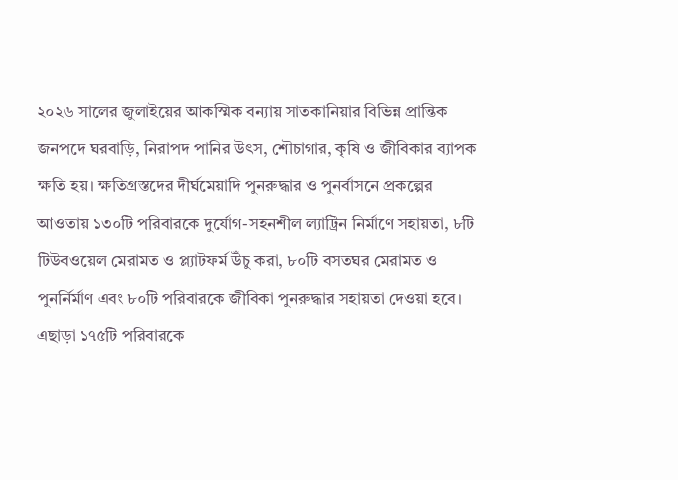২০২৬ সালের জুলাইয়ের আকস্মিক বন্যায় সাতকানিয়ার বিভিন্ন প্রান্তিক জনপদে ঘরবাড়ি, নিরাপদ পানির উৎস, শৌচাগার, কৃষি ও জীবিকার ব্যাপক ক্ষতি হয়। ক্ষতিগ্রস্তদের দীর্ঘমেয়াদি পুনরুদ্ধার ও পুনর্বাসনে প্রকল্পের আওতায় ১৩০টি পরিবারকে দুর্যোগ-সহনশীল ল্যাট্রিন নির্মাণে সহায়তা, ৮টি টিউবওয়েল মেরামত ও প্ল্যাটফর্ম উঁচু করা, ৮০টি বসতঘর মেরামত ও পুনর্নির্মাণ এবং ৮০টি পরিবারকে জীবিকা পুনরুদ্ধার সহায়তা দেওয়া হবে। এছাড়া ১৭৫টি পরিবারকে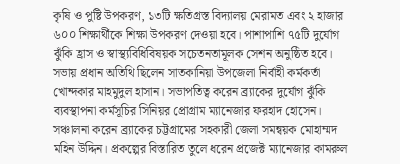কৃষি ও পুষ্টি উপকরণ, ১৩টি ক্ষতিগ্রস্ত বিদ্যালয় মেরামত এবং ২ হাজার ৬০০ শিক্ষার্থীকে শিক্ষা উপকরণ দেওয়া হবে। পাশাপাশি ৭৫টি দুর্যোগ ঝুঁকি হ্রাস ও স্বাস্থ্যবিধিবিষয়ক সচেতনতামূলক সেশন অনুষ্ঠিত হবে।
সভায় প্রধান অতিথি ছিলেন সাতকানিয়া উপজেলা নির্বাহী কর্মকর্তা খোন্দকার মাহমুদুল হাসান। সভাপতিত্ব করেন ব্র্যাকের দুর্যোগ ঝুঁকি ব্যবস্থাপনা কর্মসূচির সিনিয়র প্রোগ্রাম ম্যানেজার ফরহাদ হোসেন। সঞ্চালনা করেন ব্র্যাকের চট্টগ্রামের সহকারী জেলা সমন্বয়ক মোহাম্মদ মহিন উদ্দিন। প্রকল্পের বিস্তারিত তুলে ধরেন প্রজেক্ট ম্যানেজার কামরুল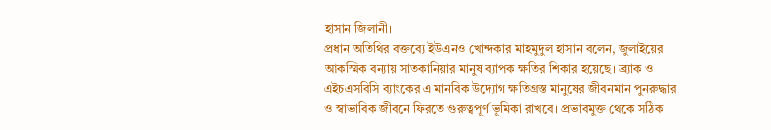হাসান জিলানী।
প্রধান অতিথির বক্তব্যে ইউএনও খোন্দকার মাহমুদুল হাসান বলেন, জুলাইয়ের আকস্মিক বন্যায় সাতকানিয়ার মানুষ ব্যাপক ক্ষতির শিকার হয়েছে। ব্র্যাক ও এইচএসবিসি ব্যাংকের এ মানবিক উদ্যোগ ক্ষতিগ্রস্ত মানুষের জীবনমান পুনরুদ্ধার ও স্বাভাবিক জীবনে ফিরতে গুরুত্বপূর্ণ ভূমিকা রাখবে। প্রভাবমুক্ত থেকে সঠিক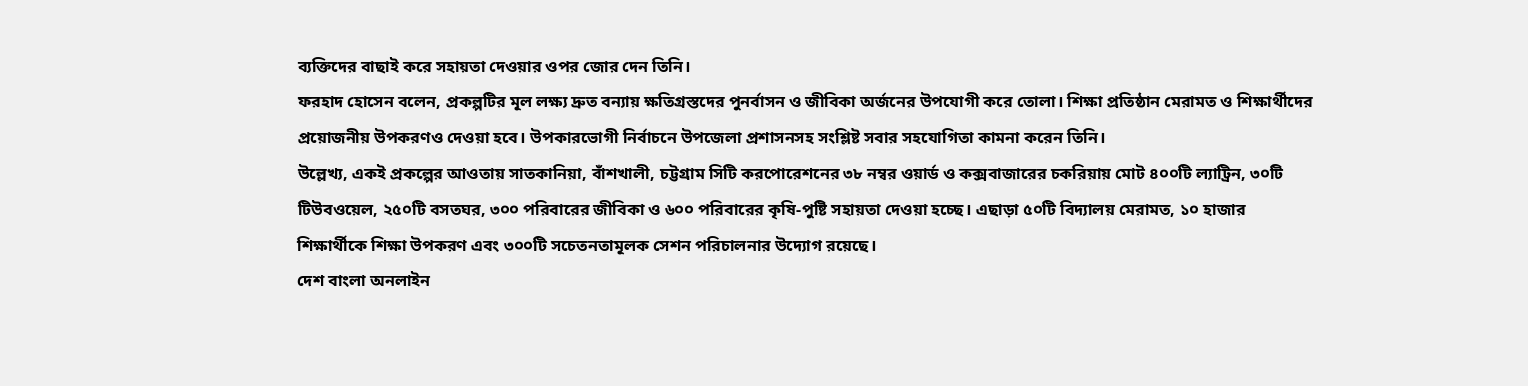ব্যক্তিদের বাছাই করে সহায়তা দেওয়ার ওপর জোর দেন তিনি।
ফরহাদ হোসেন বলেন, প্রকল্পটির মূল লক্ষ্য দ্রুত বন্যায় ক্ষতিগ্রস্তদের পুনর্বাসন ও জীবিকা অর্জনের উপযোগী করে তোলা। শিক্ষা প্রতিষ্ঠান মেরামত ও শিক্ষার্থীদের প্রয়োজনীয় উপকরণও দেওয়া হবে। উপকারভোগী নির্বাচনে উপজেলা প্রশাসনসহ সংশ্লিষ্ট সবার সহযোগিতা কামনা করেন তিনি।
উল্লেখ্য, একই প্রকল্পের আওতায় সাতকানিয়া, বাঁশখালী, চট্টগ্রাম সিটি করপোরেশনের ৩৮ নম্বর ওয়ার্ড ও কক্সবাজারের চকরিয়ায় মোট ৪০০টি ল্যাট্রিন, ৩০টি টিউবওয়েল, ২৫০টি বসতঘর, ৩০০ পরিবারের জীবিকা ও ৬০০ পরিবারের কৃষি-পুষ্টি সহায়তা দেওয়া হচ্ছে। এছাড়া ৫০টি বিদ্যালয় মেরামত, ১০ হাজার শিক্ষার্থীকে শিক্ষা উপকরণ এবং ৩০০টি সচেতনতামূলক সেশন পরিচালনার উদ্যোগ রয়েছে।
দেশ বাংলা অনলাইন